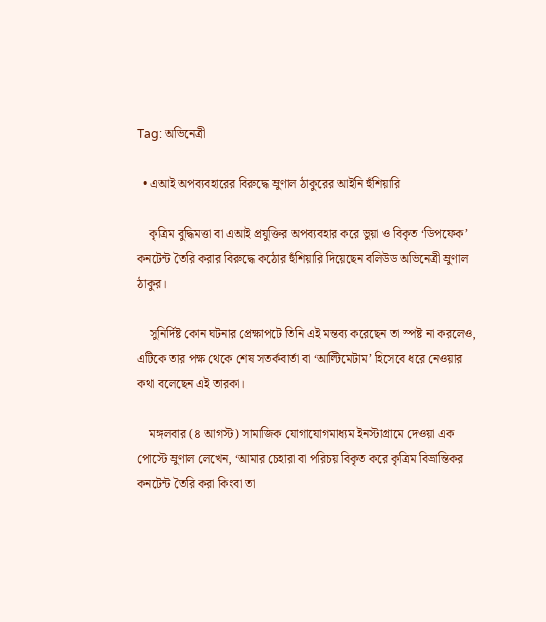Tag: অভিনেত্রী

  • এআই অপব্যবহারের বিরুদ্ধে ম্রুণাল ঠাকুরের আইনি হুঁশিয়ারি

    কৃত্রিম বুদ্ধিমত্তা বা এআই প্রযুক্তির অপব্যবহার করে ভুয়া ও বিকৃত ‘ডিপফেক’ কনটেন্ট তৈরি করার বিরুদ্ধে কঠোর হুঁশিয়ারি দিয়েছেন বলিউড অভিনেত্রী ম্রুণাল ঠাকুর।

    সুনির্দিষ্ট কোন ঘটনার প্রেক্ষাপটে তিনি এই মন্তব্য করেছেন তা স্পষ্ট না করলেও, এটিকে তার পক্ষ থেকে শেষ সতর্কবার্তা বা ‘আল্টিমেটাম’ হিসেবে ধরে নেওয়ার কথা বলেছেন এই তারকা।

    মঙ্গলবার (৪ আগস্ট) সামাজিক যোগাযোগমাধ্যম ইনস্টাগ্রামে দেওয়া এক পোস্টে ম্রুণাল লেখেন, ‘আমার চেহারা বা পরিচয় বিকৃত করে কৃত্রিম বিভ্রান্তিকর কনটেন্ট তৈরি করা কিংবা তা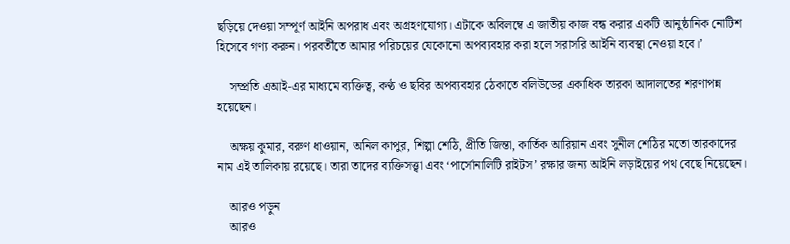ছড়িয়ে দেওয়া সম্পূর্ণ আইনি অপরাধ এবং অগ্রহণযোগ্য। এটাকে অবিলম্বে এ জাতীয় কাজ বন্ধ করার একটি আনুষ্ঠানিক নোটিশ হিসেবে গণ্য করুন। পরবর্তীতে আমার পরিচয়ের যেকোনো অপব্যবহার করা হলে সরাসরি আইনি ব্যবস্থা নেওয়া হবে।’

    সম্প্রতি এআই-এর মাধ্যমে ব্যক্তিত্ব, কণ্ঠ ও ছবির অপব্যবহার ঠেকাতে বলিউডের একাধিক তারকা আদালতের শরণাপন্ন হয়েছেন।

    অক্ষয় কুমার, বরুণ ধাওয়ান, অনিল কাপুর, শিল্পা শেঠি, প্রীতি জিন্তা, কার্তিক আরিয়ান এবং সুনীল শেঠির মতো তারকাদের নাম এই তালিকায় রয়েছে। তারা তাদের ব্যক্তিসত্ত্বা এবং ‘পার্সোনালিটি রাইটস’ রক্ষার জন্য আইনি লড়াইয়ের পথ বেছে নিয়েছেন।

    আরও পড়ুন
    আরও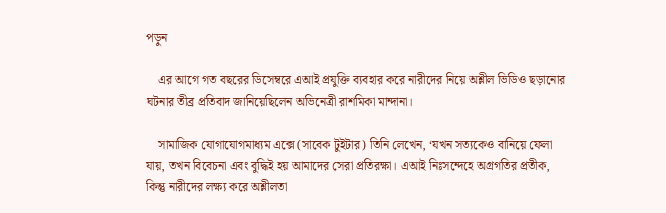পড়ুন

    এর আগে গত বছরের ডিসেম্বরে এআই প্রযুক্তি ব্যবহার করে নারীদের নিয়ে অশ্লীল ভিডিও ছড়ানোর ঘটনার তীব্র প্রতিবাদ জানিয়েছিলেন অভিনেত্রী রাশমিকা মান্দানা।

    সামাজিক যোগাযোগমাধ্যম এক্সে (সাবেক টুইটার) তিনি লেখেন, ‘যখন সত্যকেও বানিয়ে ফেলা যায়, তখন বিবেচনা এবং বুদ্ধিই হয় আমাদের সেরা প্রতিরক্ষা। এআই নিঃসন্দেহে অগ্রগতির প্রতীক, কিন্তু নারীদের লক্ষ্য করে অশ্লীলতা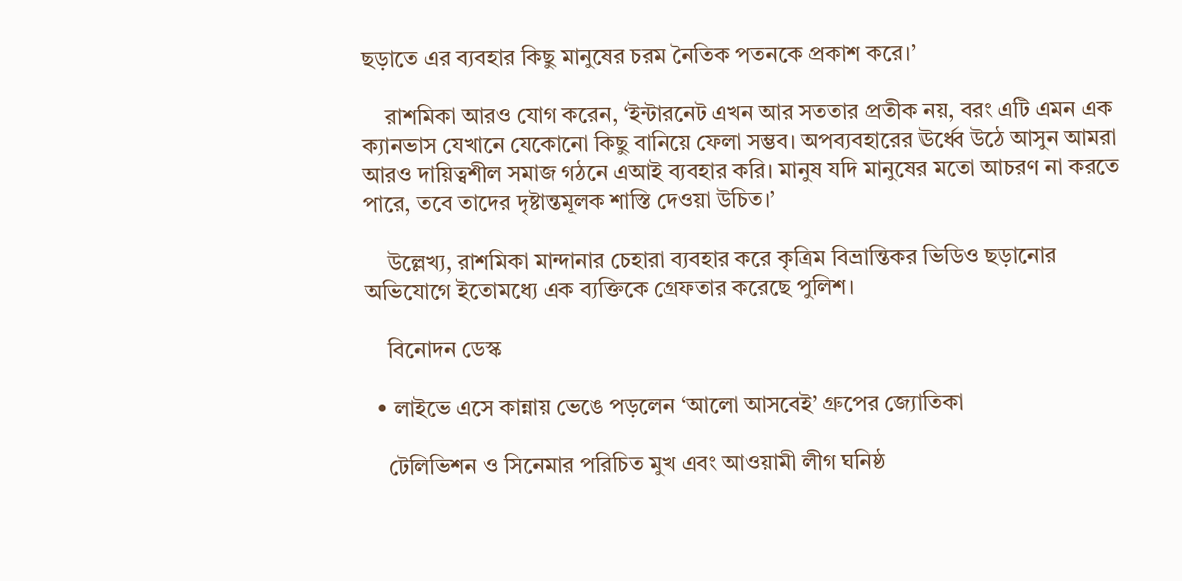ছড়াতে এর ব্যবহার কিছু মানুষের চরম নৈতিক পতনকে প্রকাশ করে।’

    রাশমিকা আরও যোগ করেন, ‘ইন্টারনেট এখন আর সততার প্রতীক নয়, বরং এটি এমন এক ক্যানভাস যেখানে যেকোনো কিছু বানিয়ে ফেলা সম্ভব। অপব্যবহারের ঊর্ধ্বে উঠে আসুন আমরা আরও দায়িত্বশীল সমাজ গঠনে এআই ব্যবহার করি। মানুষ যদি মানুষের মতো আচরণ না করতে পারে, তবে তাদের দৃষ্টান্তমূলক শাস্তি দেওয়া উচিত।’

    উল্লেখ্য, রাশমিকা মান্দানার চেহারা ব্যবহার করে কৃত্রিম বিভ্রান্তিকর ভিডিও ছড়ানোর অভিযোগে ইতোমধ্যে এক ব্যক্তিকে গ্রেফতার করেছে পুলিশ।

    বিনোদন ডেস্ক

  • লাইভে এসে কান্নায় ভেঙে পড়লেন ‘আলো আসবেই’ গ্রুপের জ্যোতিকা

    টেলিভিশন ও সিনেমার পরিচিত মুখ এবং আওয়ামী লীগ ঘনিষ্ঠ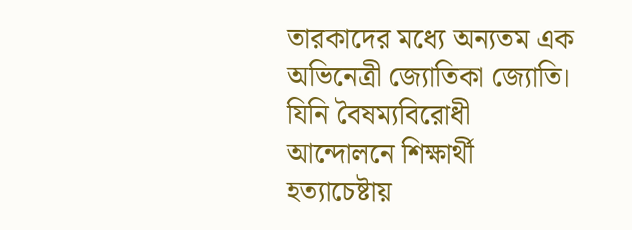তারকাদের মধ্যে অন্যতম এক অভিনেত্রী জ্যোতিকা জ্যোতি। যিনি বৈষম্যবিরোধী আন্দোলনে শিক্ষার্থী হত্যাচেষ্টায়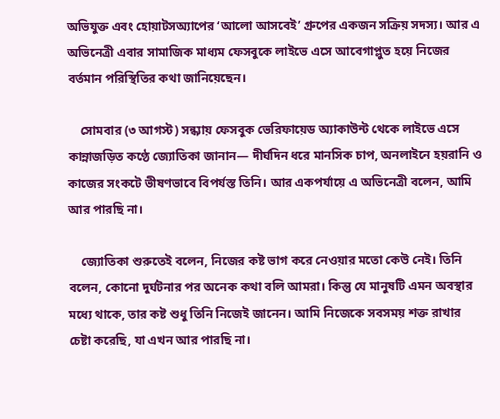অভিযুক্ত এবং হোয়াটসঅ্যাপের ‘আলো আসবেই’ গ্রুপের একজন সক্রিয় সদস্য। আর এ অভিনেত্রী এবার সামাজিক মাধ্যম ফেসবুকে লাইভে এসে আবেগাপ্লুত হয়ে নিজের বর্তমান পরিস্থিতির কথা জানিয়েছেন।

    সোমবার (৩ আগস্ট) সন্ধ্যায় ফেসবুক ভেরিফায়েড অ্যাকাউন্ট থেকে লাইভে এসে কান্নাজড়িত কণ্ঠে জ্যোতিকা জানান― দীর্ঘদিন ধরে মানসিক চাপ, অনলাইনে হয়রানি ও কাজের সংকটে ভীষণভাবে বিপর্যস্ত তিনি। আর একপর্যায়ে এ অভিনেত্রী বলেন, আমি আর পারছি না।

    জ্যোতিকা শুরুতেই বলেন, নিজের কষ্ট ভাগ করে নেওয়ার মতো কেউ নেই। তিনি বলেন, কোনো দুর্ঘটনার পর অনেক কথা বলি আমরা। কিন্তু যে মানুষটি এমন অবস্থার মধ্যে থাকে, তার কষ্ট শুধু তিনি নিজেই জানেন। আমি নিজেকে সবসময় শক্ত রাখার চেষ্টা করেছি, যা এখন আর পারছি না।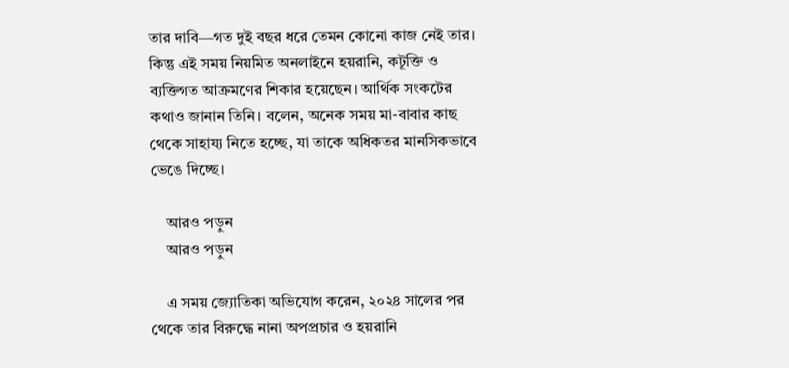তার দাবি―গত দুই বছর ধরে তেমন কোনো কাজ নেই তার। কিন্তু এই সময় নিয়মিত অনলাইনে হয়রানি, কটূক্তি ও ব্যক্তিগত আক্রমণের শিকার হয়েছেন। আর্থিক সংকটের কথাও জানান তিনি। বলেন, অনেক সময় মা-বাবার কাছ থেকে সাহায্য নিতে হচ্ছে, যা তাকে অধিকতর মানসিকভাবে ভেঙে দিচ্ছে।

    আরও পড়ুন
    আরও পড়ুন

    এ সময় জ্যোতিকা অভিযোগ করেন, ২০২৪ সালের পর থেকে তার বিরুদ্ধে নানা অপপ্রচার ও হয়রানি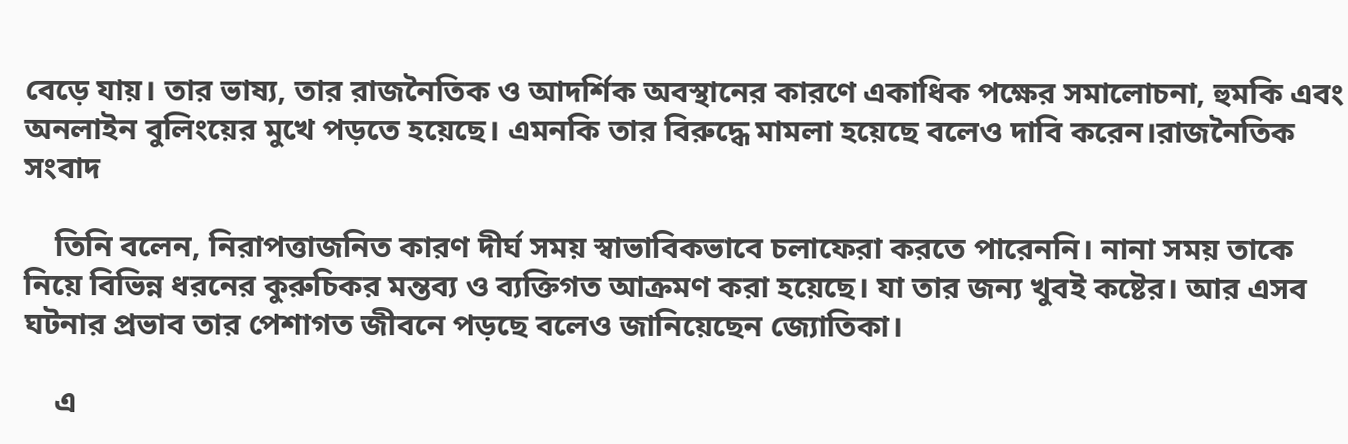বেড়ে যায়। তার ভাষ্য, তার রাজনৈতিক ও আদর্শিক অবস্থানের কারণে একাধিক পক্ষের সমালোচনা, হুমকি এবং অনলাইন বুলিংয়ের মুখে পড়তে হয়েছে। এমনকি তার বিরুদ্ধে মামলা হয়েছে বলেও দাবি করেন।রাজনৈতিক সংবাদ

    তিনি বলেন, নিরাপত্তাজনিত কারণ দীর্ঘ সময় স্বাভাবিকভাবে চলাফেরা করতে পারেননি। নানা সময় তাকে নিয়ে বিভিন্ন ধরনের কুরুচিকর মন্তব্য ও ব্যক্তিগত আক্রমণ করা হয়েছে। যা তার জন্য খুবই কষ্টের। আর এসব ঘটনার প্রভাব তার পেশাগত জীবনে পড়ছে বলেও জানিয়েছেন জ্যোতিকা।

    এ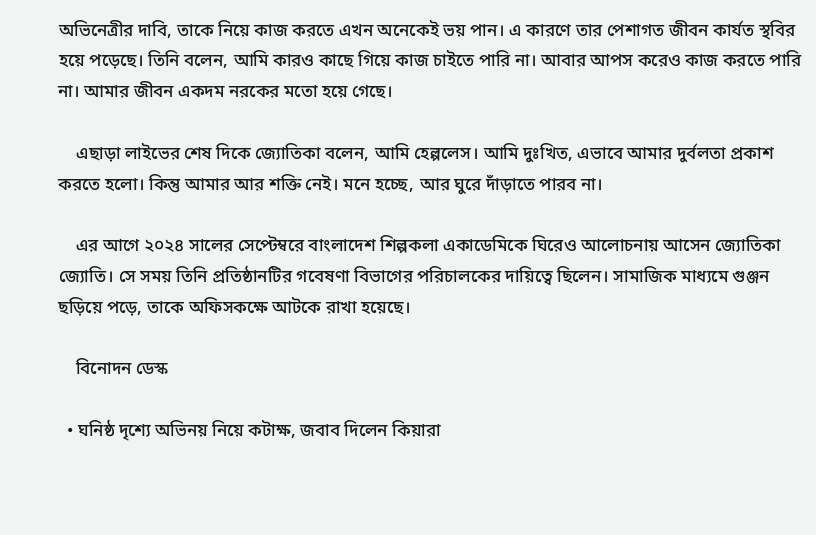অভিনেত্রীর দাবি, তাকে নিয়ে কাজ করতে এখন অনেকেই ভয় পান। এ কারণে তার পেশাগত জীবন কার্যত স্থবির হয়ে পড়েছে। তিনি বলেন, আমি কারও কাছে গিয়ে কাজ চাইতে পারি না। আবার আপস করেও কাজ করতে পারি না। আমার জীবন একদম নরকের মতো হয়ে গেছে।

    এছাড়া লাইভের শেষ দিকে জ্যোতিকা বলেন, আমি হেল্পলেস। আমি দুঃখিত, এভাবে আমার দুর্বলতা প্রকাশ করতে হলো। কিন্তু আমার আর শক্তি নেই। মনে হচ্ছে, আর ঘুরে দাঁড়াতে পারব না।

    এর আগে ২০২৪ সালের সেপ্টেম্বরে বাংলাদেশ শিল্পকলা একাডেমিকে ঘিরেও আলোচনায় আসেন জ্যোতিকা জ্যোতি। সে সময় তিনি প্রতিষ্ঠানটির গবেষণা বিভাগের পরিচালকের দায়িত্বে ছিলেন। সামাজিক মাধ্যমে গুঞ্জন ছড়িয়ে পড়ে, তাকে অফিসকক্ষে আটকে রাখা হয়েছে।

    বিনোদন ডেস্ক

  • ঘনিষ্ঠ দৃশ্যে অভিনয় নিয়ে কটাক্ষ, জবাব দিলেন কিয়ারা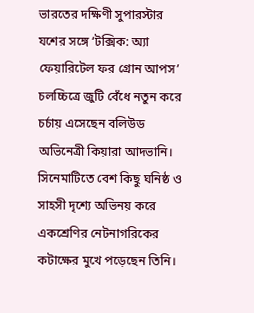ভারতের দক্ষিণী সুপারস্টার যশের সঙ্গে ‘টক্সিক: অ্যা ফেয়ারিটেল ফর গ্রোন আপস’ চলচ্চিত্রে জুটি বেঁধে নতুন করে চর্চায় এসেছেন বলিউড অভিনেত্রী কিয়ারা আদভানি। সিনেমাটিতে বেশ কিছু ঘনিষ্ঠ ও সাহসী দৃশ্যে অভিনয় করে একশ্রেণির নেটনাগরিকের কটাক্ষের মুখে পড়েছেন তিনি।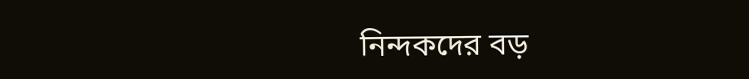নিন্দকদের বড়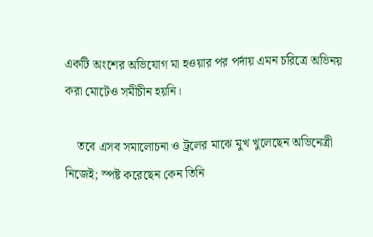একটি অংশের অভিযোগ মা হওয়ার পর পর্দায় এমন চরিত্রে অভিনয় করা মোটেও সমীচীন হয়নি।

    তবে এসব সমালোচনা ও ট্রলের মাঝে মুখ খুলেছেন অভিনেত্রী নিজেই; স্পষ্ট করেছেন কেন তিনি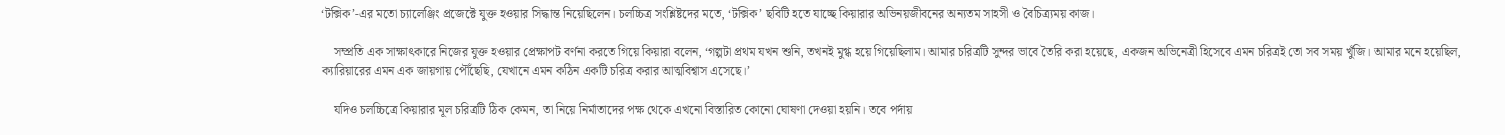‘টক্সিক’-এর মতো চ্যালেঞ্জিং প্রজেক্টে যুক্ত হওয়ার সিদ্ধান্ত নিয়েছিলেন। চলচ্চিত্র সংশ্লিষ্টদের মতে, ‘টক্সিক’ ছবিটি হতে যাচ্ছে কিয়ারার অভিনয়জীবনের অন্যতম সাহসী ও বৈচিত্র্যময় কাজ।

    সম্প্রতি এক সাক্ষাৎকারে নিজের যুক্ত হওয়ার প্রেক্ষাপট বর্ণনা করতে গিয়ে কিয়ারা বলেন, ‘গল্পটা প্রথম যখন শুনি, তখনই মুগ্ধ হয়ে গিয়েছিলাম। আমার চরিত্রটি সুন্দর ভাবে তৈরি করা হয়েছে, একজন অভিনেত্রী হিসেবে এমন চরিত্রই তো সব সময় খুঁজি। আমার মনে হয়েছিল, ক্যারিয়ারের এমন এক জায়গায় পৌঁছেছি, যেখানে এমন কঠিন একটি চরিত্র করার আত্মবিশ্বাস এসেছে।’

    যদিও চলচ্চিত্রে কিয়ারার মূল চরিত্রটি ঠিক কেমন, তা নিয়ে নির্মাতাদের পক্ষ থেকে এখনো বিস্তারিত কোনো ঘোষণা দেওয়া হয়নি। তবে পর্দায়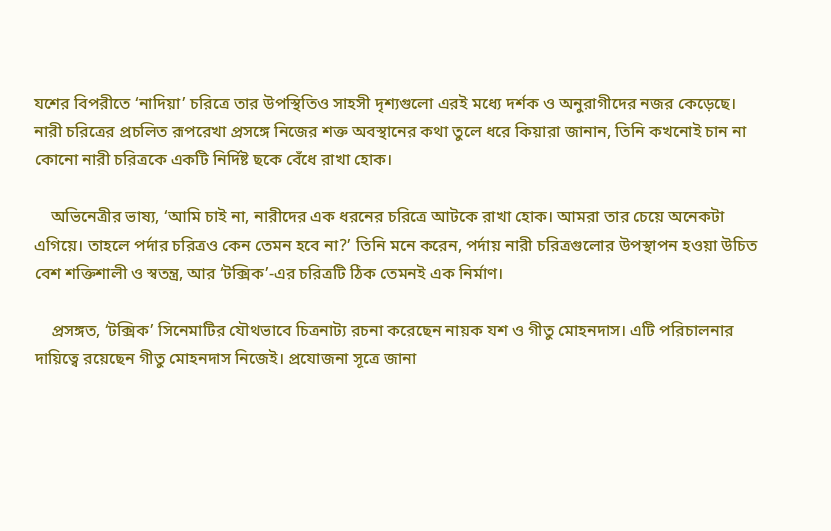যশের বিপরীতে ‘নাদিয়া’ চরিত্রে তার উপস্থিতিও সাহসী দৃশ্যগুলো এরই মধ্যে দর্শক ও অনুরাগীদের নজর কেড়েছে। নারী চরিত্রের প্রচলিত রূপরেখা প্রসঙ্গে নিজের শক্ত অবস্থানের কথা তুলে ধরে কিয়ারা জানান, তিনি কখনোই চান না কোনো নারী চরিত্রকে একটি নির্দিষ্ট ছকে বেঁধে রাখা হোক।

    অভিনেত্রীর ভাষ্য, ‘আমি চাই না, নারীদের এক ধরনের চরিত্রে আটকে রাখা হোক। আমরা তার চেয়ে অনেকটা এগিয়ে। তাহলে পর্দার চরিত্রও কেন তেমন হবে না?’ তিনি মনে করেন, পর্দায় নারী চরিত্রগুলোর উপস্থাপন হওয়া উচিত বেশ শক্তিশালী ও স্বতন্ত্র, আর ‘টক্সিক’-এর চরিত্রটি ঠিক তেমনই এক নির্মাণ।

    প্রসঙ্গত, ‘টক্সিক’ সিনেমাটির যৌথভাবে চিত্রনাট্য রচনা করেছেন নায়ক যশ ও গীতু মোহনদাস। এটি পরিচালনার দায়িত্বে রয়েছেন গীতু মোহনদাস নিজেই। প্রযোজনা সূত্রে জানা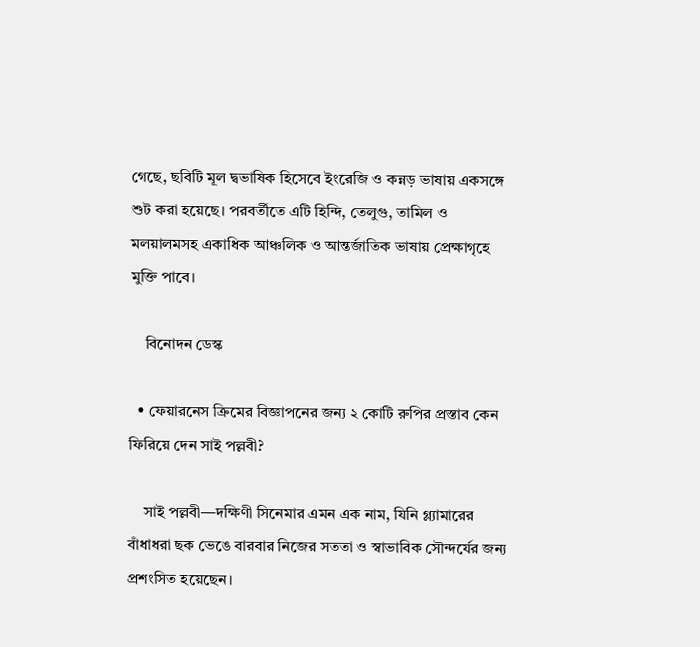গেছে, ছবিটি মূল দ্বভাষিক হিসেবে ইংরেজি ও কন্নড় ভাষায় একসঙ্গে শুট করা হয়েছে। পরবর্তীতে এটি হিন্দি, তেলুগু, তামিল ও মলয়ালমসহ একাধিক আঞ্চলিক ও আন্তর্জাতিক ভাষায় প্রেক্ষাগৃহে মুক্তি পাবে।

    বিনোদন ডেস্ক

  • ফেয়ারনেস ক্রিমের বিজ্ঞাপনের জন্য ২ কোটি রুপির প্রস্তাব কেন ফিরিয়ে দেন সাই পল্লবী?

    সাই পল্লবী—দক্ষিণী সিনেমার এমন এক নাম, যিনি গ্ল্যামারের বাঁধাধরা ছক ভেঙে বারবার নিজের সততা ও স্বাভাবিক সৌন্দর্যের জন্য প্রশংসিত হয়েছেন।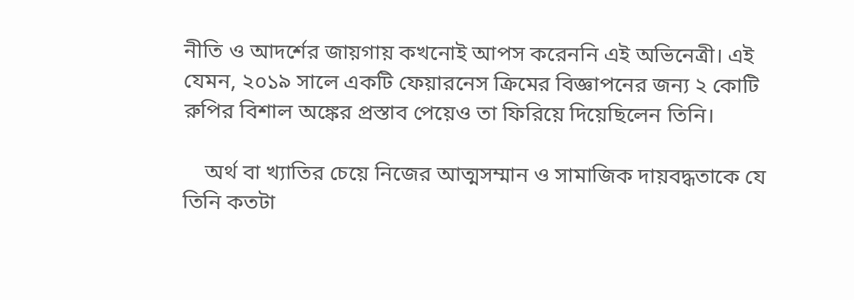নীতি ও আদর্শের জায়গায় কখনোই আপস করেননি এই অভিনেত্রী। এই যেমন, ২০১৯ সালে একটি ফেয়ারনেস ক্রিমের বিজ্ঞাপনের জন্য ২ কোটি রুপির বিশাল অঙ্কের প্রস্তাব পেয়েও তা ফিরিয়ে দিয়েছিলেন তিনি।

    অর্থ বা খ্যাতির চেয়ে নিজের আত্মসম্মান ও সামাজিক দায়বদ্ধতাকে যে তিনি কতটা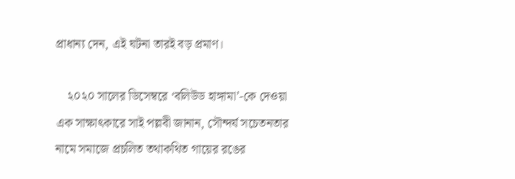প্রাধান্য দেন, এই ঘটনা তারই বড় প্রমাণ।

    ২০২০ সালের ডিসেম্বরে ‘বলিউড হাঙ্গামা’-কে দেওয়া এক সাক্ষাৎকারে সাই পল্লবী জানান, সৌন্দর্য সচেতনতার নামে সমাজে প্রচলিত তথাকথিত গায়ের রঙের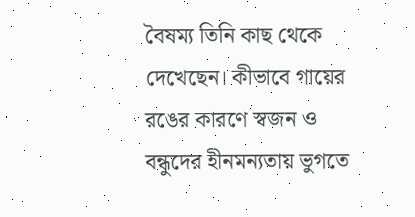বৈষম্য তিনি কাছ থেকে দেখেছেন। কীভাবে গায়ের রঙের কারণে স্বজন ও বন্ধুদের হীনমন্যতায় ভুগতে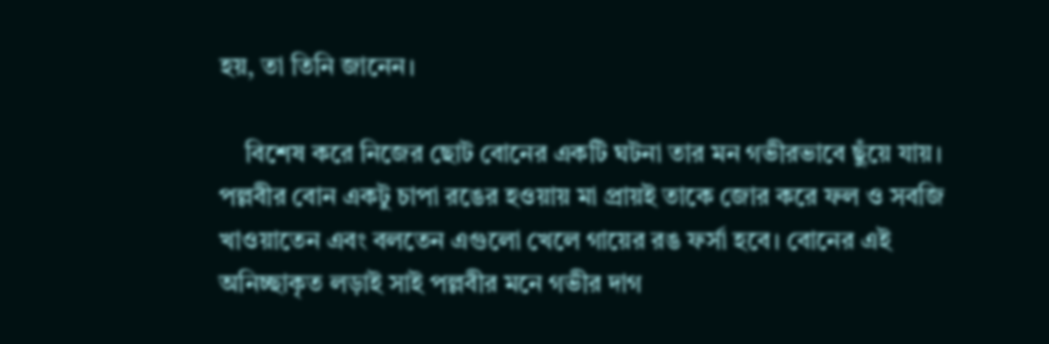হয়, তা তিনি জানেন।

    বিশেষ করে নিজের ছোট বোনের একটি ঘটনা তার মন গভীরভাবে ছুঁয়ে যায়। পল্লবীর বোন একটু চাপা রঙের হওয়ায় মা প্রায়ই তাকে জোর করে ফল ও সবজি খাওয়াতেন এবং বলতেন এগুলো খেলে গায়ের রঙ ফর্সা হবে। বোনের এই অনিচ্ছাকৃত লড়াই সাই পল্লবীর মনে গভীর দাগ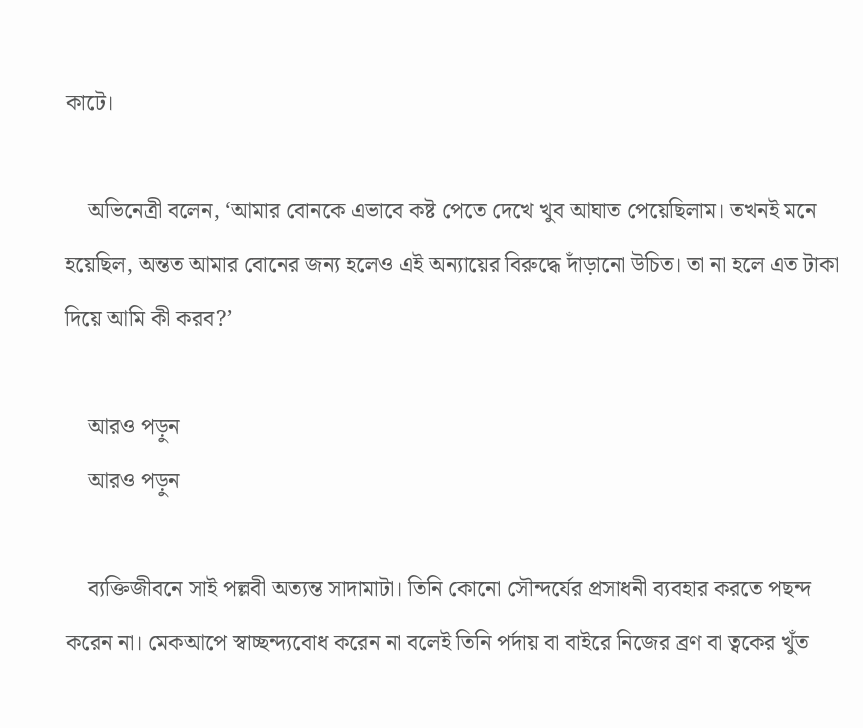কাটে।

    অভিনেত্রী বলেন, ‘আমার বোনকে এভাবে কষ্ট পেতে দেখে খুব আঘাত পেয়েছিলাম। তখনই মনে হয়েছিল, অন্তত আমার বোনের জন্য হলেও এই অন্যায়ের বিরুদ্ধে দাঁড়ানো উচিত। তা না হলে এত টাকা দিয়ে আমি কী করব?’

    আরও পড়ুন
    আরও পড়ুন

    ব্যক্তিজীবনে সাই পল্লবী অত্যন্ত সাদামাটা। তিনি কোনো সৌন্দর্যের প্রসাধনী ব্যবহার করতে পছন্দ করেন না। মেকআপে স্বাচ্ছন্দ্যবোধ করেন না বলেই তিনি পর্দায় বা বাইরে নিজের ব্রণ বা ত্বকের খুঁত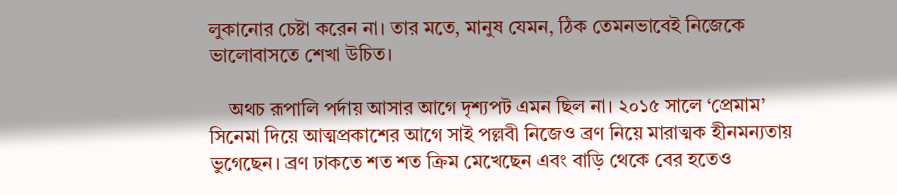লুকানোর চেষ্টা করেন না। তার মতে, মানুষ যেমন, ঠিক তেমনভাবেই নিজেকে ভালোবাসতে শেখা উচিত।

    অথচ রূপালি পর্দায় আসার আগে দৃশ্যপট এমন ছিল না। ২০১৫ সালে ‘প্রেমাম’ সিনেমা দিয়ে আত্মপ্রকাশের আগে সাই পল্লবী নিজেও ব্রণ নিয়ে মারাত্মক হীনমন্যতায় ভুগেছেন। ব্রণ ঢাকতে শত শত ক্রিম মেখেছেন এবং বাড়ি থেকে বের হতেও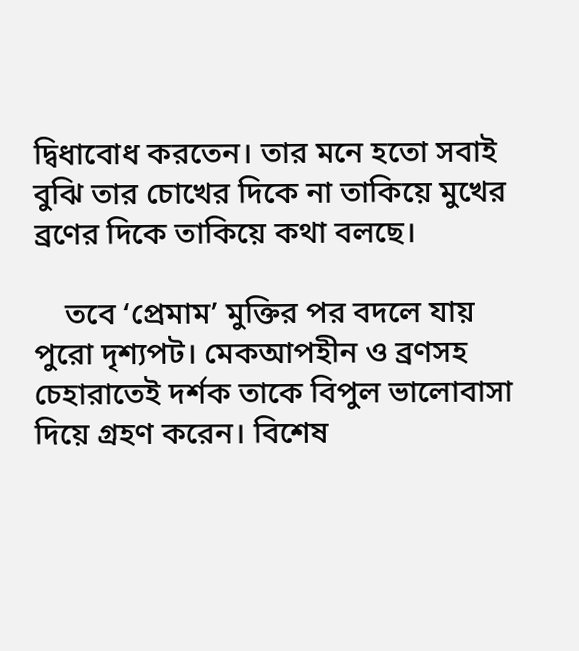দ্বিধাবোধ করতেন। তার মনে হতো সবাই বুঝি তার চোখের দিকে না তাকিয়ে মুখের ব্রণের দিকে তাকিয়ে কথা বলছে।

    তবে ‘প্রেমাম’ মুক্তির পর বদলে যায় পুরো দৃশ্যপট। মেকআপহীন ও ব্রণসহ চেহারাতেই দর্শক তাকে বিপুল ভালোবাসা দিয়ে গ্রহণ করেন। বিশেষ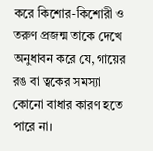করে কিশোর-কিশোরী ও তরুণ প্রজন্ম তাকে দেখে অনুধাবন করে যে, গায়ের রঙ বা ত্বকের সমস্যা কোনো বাধার কারণ হতে পারে না।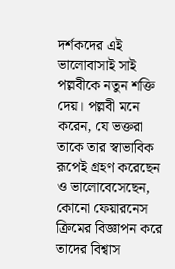দর্শকদের এই ভালোবাসাই সাই পল্লবীকে নতুন শক্তি দেয়। পল্লবী মনে করেন, যে ভক্তরা তাকে তার স্বাভাবিক রূপেই গ্রহণ করেছেন ও ভালোবেসেছেন, কোনো ফেয়ারনেস ক্রিমের বিজ্ঞাপন করে তাদের বিশ্বাস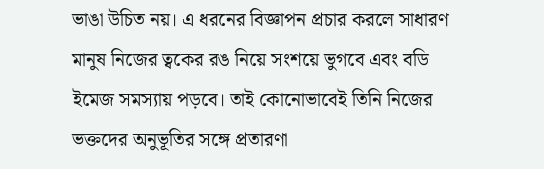ভাঙা উচিত নয়। এ ধরনের বিজ্ঞাপন প্রচার করলে সাধারণ মানুষ নিজের ত্বকের রঙ নিয়ে সংশয়ে ভুগবে এবং বডি ইমেজ সমস্যায় পড়বে। তাই কোনোভাবেই তিনি নিজের ভক্তদের অনুভূতির সঙ্গে প্রতারণা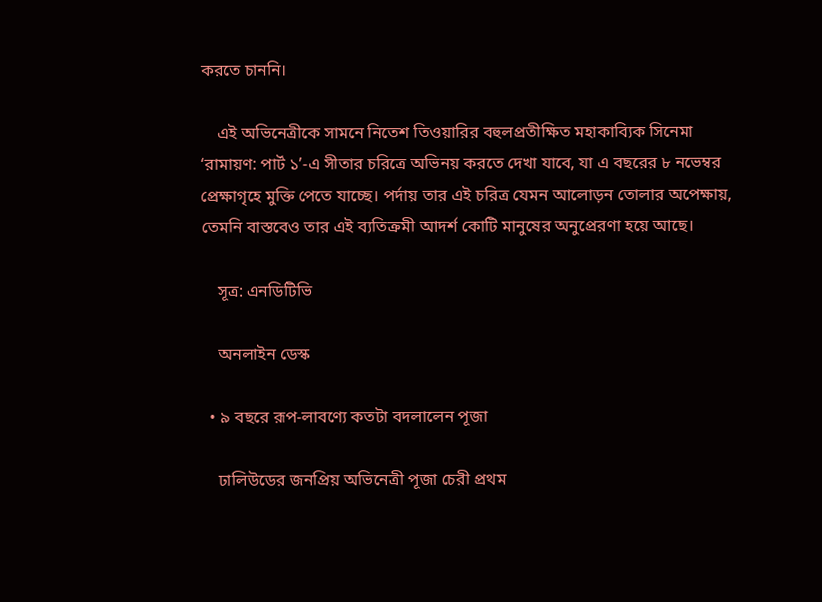করতে চাননি।

    এই অভিনেত্রীকে সামনে নিতেশ তিওয়ারির বহুলপ্রতীক্ষিত মহাকাব্যিক সিনেমা ‘রামায়ণ: পার্ট ১’-এ সীতার চরিত্রে অভিনয় করতে দেখা যাবে, যা এ বছরের ৮ নভেম্বর প্রেক্ষাগৃহে মুক্তি পেতে যাচ্ছে। পর্দায় তার এই চরিত্র যেমন আলোড়ন তোলার অপেক্ষায়, তেমনি বাস্তবেও তার এই ব্যতিক্রমী আদর্শ কোটি মানুষের অনুপ্রেরণা হয়ে আছে।

    সূত্র: এনডিটিভি

    অনলাইন ডেস্ক

  • ৯ বছরে রূপ-লাবণ্যে কতটা বদলালেন পূজা

    ঢালিউডের জনপ্রিয় অভিনেত্রী পূজা চেরী প্রথম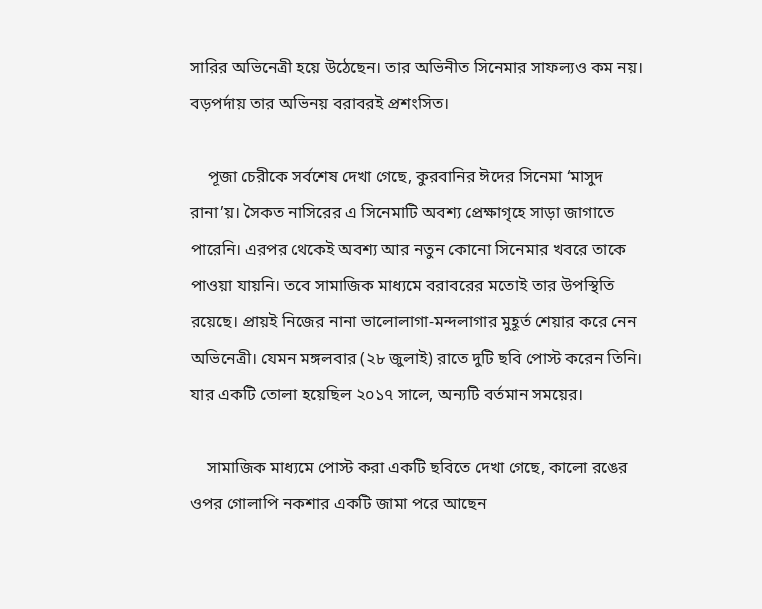সারির অভিনেত্রী হয়ে উঠেছেন। তার অভিনীত সিনেমার সাফল্যও কম নয়। বড়পর্দায় তার অভিনয় বরাবরই প্রশংসিত।

    পূজা চেরীকে সর্বশেষ দেখা গেছে, কুরবানির ঈদের সিনেমা ‘মাসুদ রানা’য়। সৈকত নাসিরের এ সিনেমাটি অবশ্য প্রেক্ষাগৃহে সাড়া জাগাতে পারেনি। এরপর থেকেই অবশ্য আর নতুন কোনো সিনেমার খবরে তাকে পাওয়া যায়নি। তবে সামাজিক মাধ্যমে বরাবরের মতোই তার উপস্থিতি রয়েছে। প্রায়ই নিজের নানা ভালোলাগা-মন্দলাগার মুহূর্ত শেয়ার করে নেন অভিনেত্রী। যেমন মঙ্গলবার (২৮ জুলাই) রাতে দুটি ছবি পোস্ট করেন তিনি। যার একটি তোলা হয়েছিল ২০১৭ সালে, অন্যটি বর্তমান সময়ের।

    সামাজিক মাধ্যমে পোস্ট করা একটি ছবিতে দেখা গেছে, কালো রঙের ওপর গোলাপি নকশার একটি জামা পরে আছেন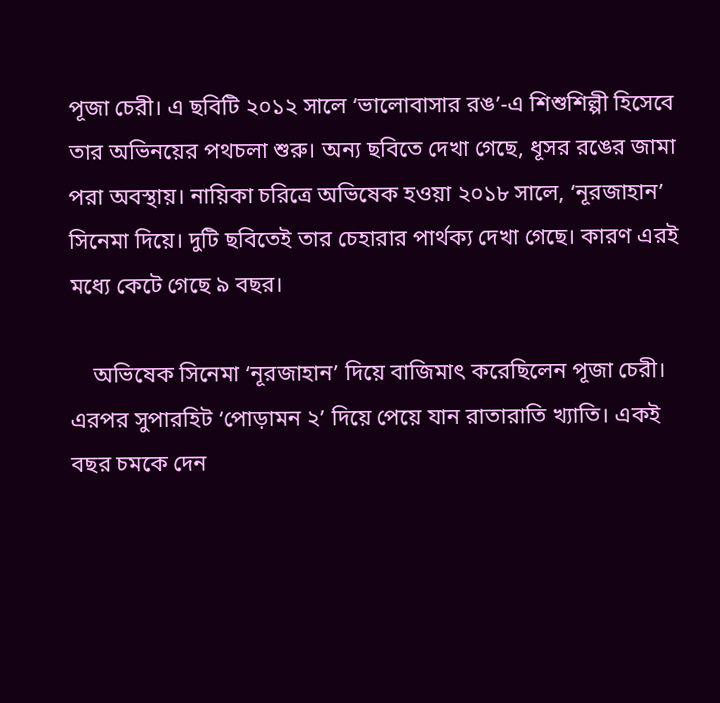পূজা চেরী। এ ছবিটি ২০১২ সালে ‘ভালোবাসার রঙ’-এ শিশুশিল্পী হিসেবে তার অভিনয়ের পথচলা শুরু। অন্য ছবিতে দেখা গেছে, ধূসর রঙের জামা পরা অবস্থায়। নায়িকা চরিত্রে অভিষেক হওয়া ২০১৮ সালে, ‘নূরজাহান’ সিনেমা দিয়ে। দুটি ছবিতেই তার চেহারার পার্থক্য দেখা গেছে। কারণ এরই মধ্যে কেটে গেছে ৯ বছর।

    অভিষেক সিনেমা ‘নূরজাহান’ দিয়ে বাজিমাৎ করেছিলেন পূজা চেরী। এরপর সুপারহিট ‘পোড়ামন ২’ দিয়ে পেয়ে যান রাতারাতি খ্যাতি। একই বছর চমকে দেন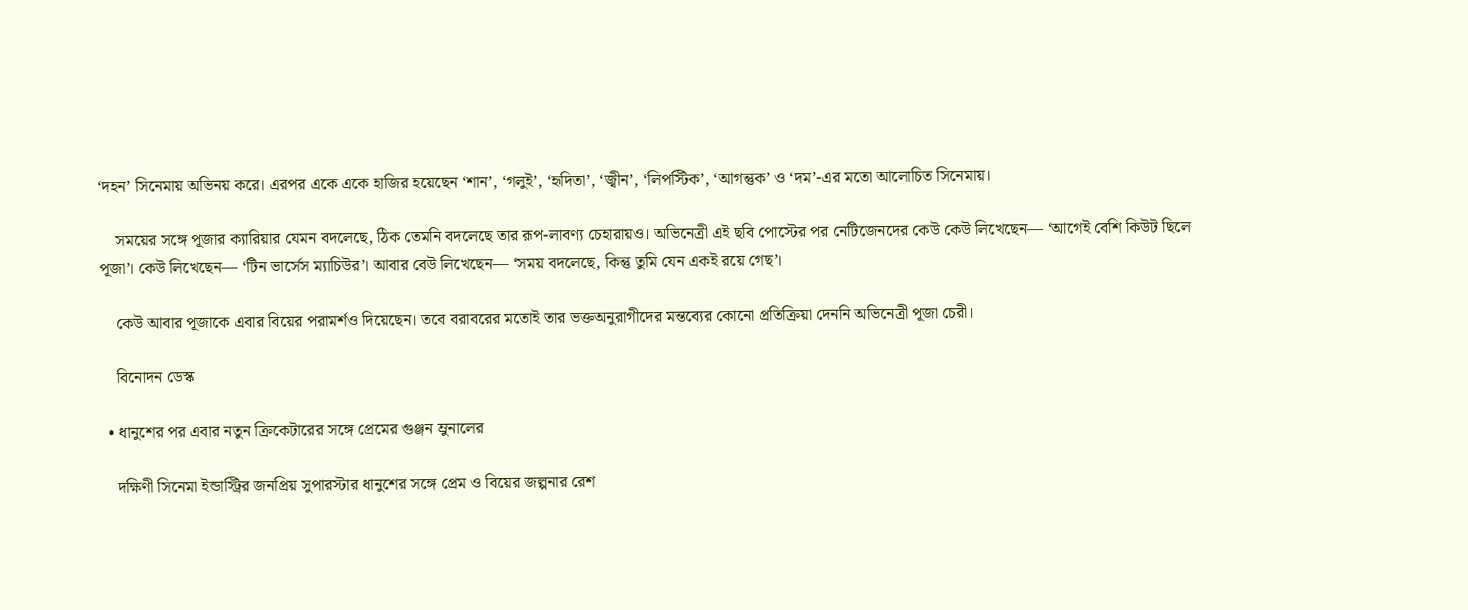‘দহন’ সিনেমায় অভিনয় করে। এরপর একে একে হাজির হয়েছেন ‘শান’, ‘গলুই’, ‘হৃদিতা’, ‘জ্বীন’, ‘লিপস্টিক’, ‘আগন্তুক’ ও ‘দম’-এর মতো আলোচিত সিনেমায়।

    সময়ের সঙ্গে পূজার ক্যারিয়ার যেমন বদলেছে, ঠিক তেমনি বদলেছে তার রূপ-লাবণ্য চেহারায়ও। অভিনেত্রী এই ছবি পোস্টের পর নেটিজেনদের কেউ কেউ লিখেছেন— ‘আগেই বেশি কিউট ছিলে পূজা’। কেউ লিখেছেন— ‘টিন ভার্সেস ম্যাচিউর’। আবার বেউ লিখেছেন— ‘সময় বদলেছে, কিন্তু তুমি যেন একই রয়ে গেছ’।

    কেউ আবার পূজাকে এবার বিয়ের পরামর্শও দিয়েছেন। তবে বরাবরের মতোই তার ভক্তঅনুরাগীদের মন্তব্যের কোনো প্রতিক্রিয়া দেননি অভিনেত্রী পূজা চেরী।

    বিনোদন ডেস্ক

  • ধানুশের পর এবার নতুন ক্রিকেটারের সঙ্গে প্রেমের গুঞ্জন ম্রুনালের

    দক্ষিণী সিনেমা ইন্ডাস্ট্রির জনপ্রিয় সুপারস্টার ধানুশের সঙ্গে প্রেম ও বিয়ের জল্পনার রেশ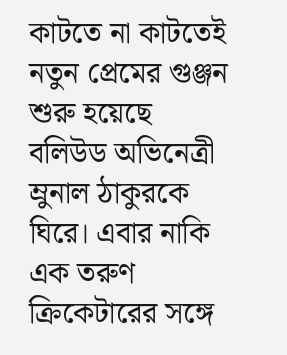কাটতে না কাটতেই নতুন প্রেমের গুঞ্জন শুরু হয়েছে বলিউড অভিনেত্রী ম্রুনাল ঠাকুরকে ঘিরে। এবার নাকি এক তরুণ ক্রিকেটারের সঙ্গে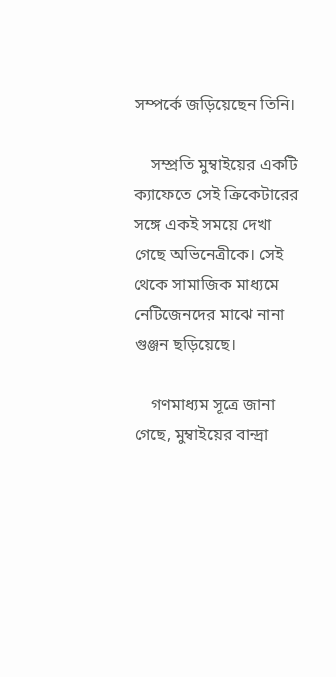সম্পর্কে জড়িয়েছেন তিনি।

    সম্প্রতি মুম্বাইয়ের একটি ক্যাফেতে সেই ক্রিকেটারের সঙ্গে একই সময়ে দেখা গেছে অভিনেত্রীকে। সেই থেকে সামাজিক মাধ্যমে নেটিজেনদের মাঝে নানা গুঞ্জন ছড়িয়েছে।

    গণমাধ্যম সূত্রে জানা গেছে, মুম্বাইয়ের বান্দ্রা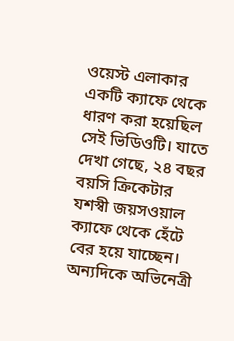ওয়েস্ট এলাকার একটি ক্যাফে থেকে ধারণ করা হয়েছিল সেই ভিডিওটি। যাতে দেখা গেছে, ২৪ বছর বয়সি ক্রিকেটার যশস্বী জয়সওয়াল ক্যাফে থেকে হেঁটে বের হয়ে যাচ্ছেন। অন্যদিকে অভিনেত্রী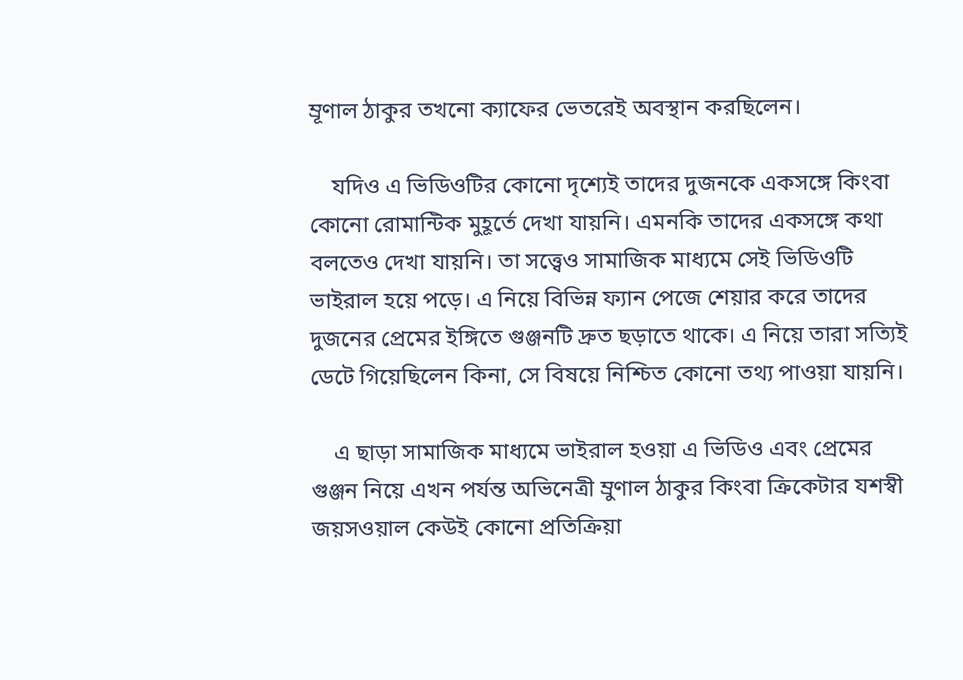ম্রূণাল ঠাকুর তখনো ক্যাফের ভেতরেই অবস্থান করছিলেন।

    যদিও এ ভিডিওটির কোনো দৃশ্যেই তাদের দুজনকে একসঙ্গে কিংবা কোনো রোমান্টিক মুহূর্তে দেখা যায়নি। এমনকি তাদের একসঙ্গে কথা বলতেও দেখা যায়নি। তা সত্ত্বেও সামাজিক মাধ্যমে সেই ভিডিওটি ভাইরাল হয়ে পড়ে। এ নিয়ে বিভিন্ন ফ্যান পেজে শেয়ার করে তাদের দুজনের প্রেমের ইঙ্গিতে গুঞ্জনটি দ্রুত ছড়াতে থাকে। এ নিয়ে তারা সত্যিই ডেটে গিয়েছিলেন কিনা, সে বিষয়ে নিশ্চিত কোনো তথ্য পাওয়া যায়নি।

    এ ছাড়া সামাজিক মাধ্যমে ভাইরাল হওয়া এ ভিডিও এবং প্রেমের গুঞ্জন নিয়ে এখন পর্যন্ত অভিনেত্রী ম্রুণাল ঠাকুর কিংবা ক্রিকেটার যশস্বী জয়সওয়াল কেউই কোনো প্রতিক্রিয়া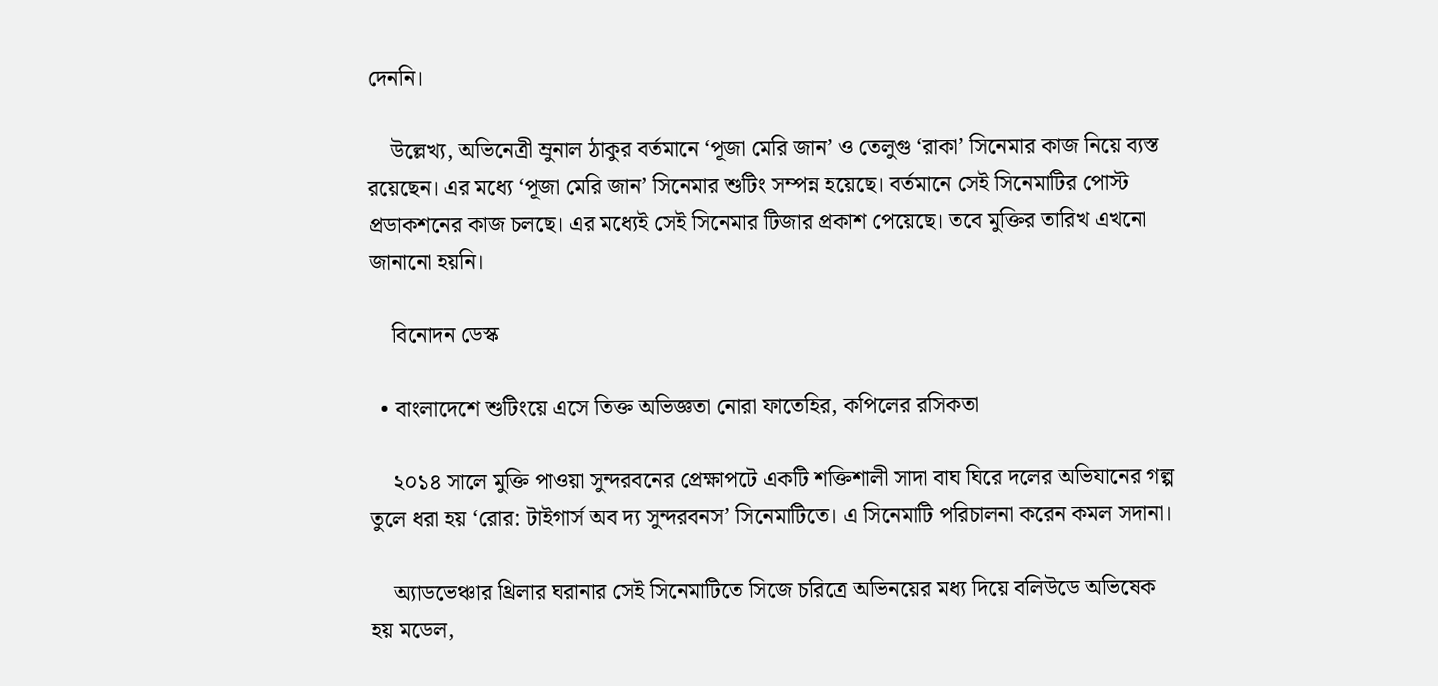দেননি।

    উল্লেখ্য, অভিনেত্রী ম্রুনাল ঠাকুর বর্তমানে ‘পূজা মেরি জান’ ও তেলুগু ‘রাকা’ সিনেমার কাজ নিয়ে ব্যস্ত রয়েছেন। এর মধ্যে ‘পূজা মেরি জান’ সিনেমার শুটিং সম্পন্ন হয়েছে। বর্তমানে সেই সিনেমাটির পোস্ট প্রডাকশনের কাজ চলছে। এর মধ্যেই সেই সিনেমার টিজার প্রকাশ পেয়েছে। তবে মুক্তির তারিখ এখনো জানানো হয়নি।

    বিনোদন ডেস্ক

  • বাংলাদেশে শুটিংয়ে এসে তিক্ত অভিজ্ঞতা নোরা ফাতেহির, কপিলের রসিকতা

    ২০১৪ সালে মুক্তি পাওয়া সুন্দরবনের প্রেক্ষাপটে একটি শক্তিশালী সাদা বাঘ ঘিরে দলের অভিযানের গল্প তুলে ধরা হয় ‘রোর: টাইগার্স অব দ্য সুন্দরবনস’ সিনেমাটিতে। এ সিনেমাটি পরিচালনা করেন কমল সদানা।

    অ্যাডভেঞ্চার থ্রিলার ঘরানার সেই সিনেমাটিতে সিজে চরিত্রে অভিনয়ের মধ্য দিয়ে বলিউডে অভিষেক হয় মডেল,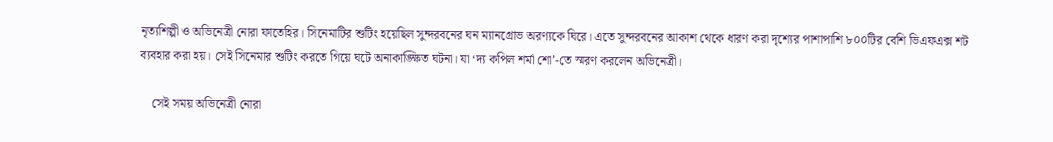নৃত্যশিল্পী ও অভিনেত্রী নোরা ফাতেহির। সিনেমাটির শুটিং হয়েছিল সুন্দরবনের ঘন ম্যানগ্রোভ অরণ্যকে ঘিরে। এতে সুন্দরবনের আকাশ থেকে ধারণ করা দৃশ্যের পাশাপাশি ৮০০টির বেশি ভিএফএক্স শট ব্যবহার করা হয়। সেই সিনেমার শুটিং করতে গিয়ে ঘটে অনাকাঙ্ক্ষিত ঘটনা। যা ‘দ্য কপিল শর্মা শো’-তে স্মরণ করলেন অভিনেত্রী।

    সেই সময় অভিনেত্রী নোরা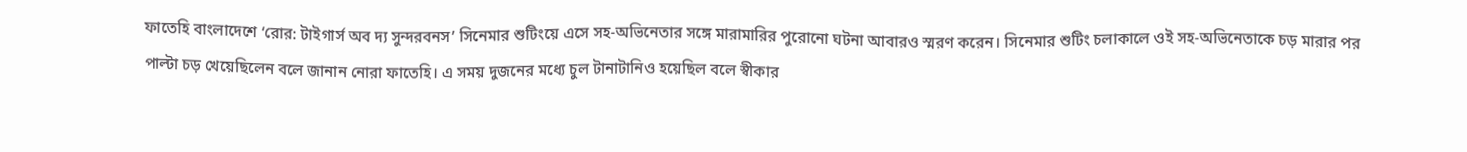ফাতেহি বাংলাদেশে ‘রোর: টাইগার্স অব দ্য সুন্দরবনস’ সিনেমার শুটিংয়ে এসে সহ-অভিনেতার সঙ্গে মারামারির পুরোনো ঘটনা আবারও স্মরণ করেন। সিনেমার শুটিং চলাকালে ওই সহ-অভিনেতাকে চড় মারার পর পাল্টা চড় খেয়েছিলেন বলে জানান নোরা ফাতেহি। এ সময় দুজনের মধ্যে চুল টানাটানিও হয়েছিল বলে স্বীকার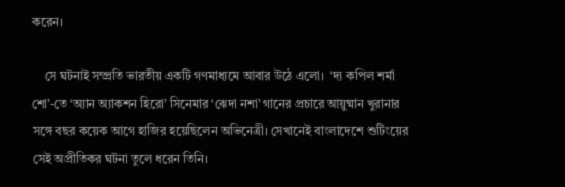করেন।

    সে ঘটনাই সম্প্রতি ভারতীয় একটি গণমাধ্যমে আবার উঠে এলো।  ‘দ্য কপিল শর্মা শো’-তে ‘অ্যান অ্যাকশন হিরো’ সিনেমার ‘ঝেদা নশা’ গানের প্রচারে আয়ুষ্মান খুরানার সঙ্গে বছর কয়েক আগে হাজির হয়েছিলেন অভিনেত্রী। সেখানেই বাংলাদেশে শুটিংয়ের সেই অপ্রীতিকর ঘটনা তুলে ধরেন তিনি।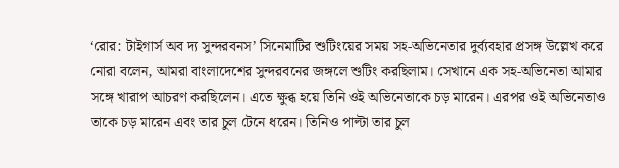‘রোর: টাইগার্স অব দ্য সুন্দরবনস’ সিনেমাটির শুটিংয়ের সময় সহ-অভিনেতার দুর্ব্যবহার প্রসঙ্গ উল্লেখ করে নোরা বলেন, আমরা বাংলাদেশের সুন্দরবনের জঙ্গলে শুটিং করছিলাম। সেখানে এক সহ-অভিনেতা আমার সঙ্গে খারাপ আচরণ করছিলেন। এতে ক্ষুব্ধ হয়ে তিনি ওই অভিনেতাকে চড় মারেন। এরপর ওই অভিনেতাও তাকে চড় মারেন এবং তার চুল টেনে ধরেন। তিনিও পাল্টা তার চুল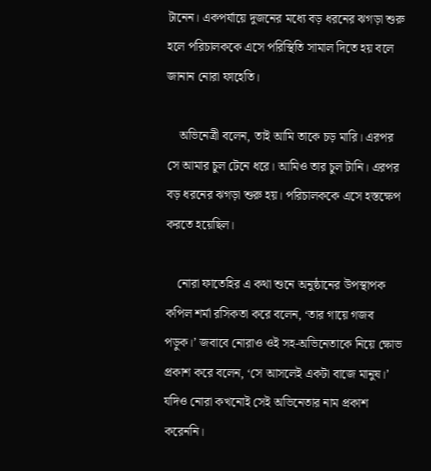টানেন। একপর্যায়ে দুজনের মধ্যে বড় ধরনের ঝগড়া শুরু হলে পরিচালককে এসে পরিস্থিতি সামাল দিতে হয় বলে জানান নোরা ফাহেতি।

    অভিনেত্রী বলেন, তাই আমি তাকে চড় মারি। এরপর সে আমার চুল টেনে ধরে। আমিও তার চুল টানি। এরপর বড় ধরনের ঝগড়া শুরু হয়। পরিচালককে এসে হস্তক্ষেপ করতে হয়েছিল।

    নোরা ফাতেহির এ কথা শুনে অনুষ্ঠানের উপস্থাপক কপিল শর্মা রসিকতা করে বলেন, ‘তার গায়ে গজব পড়ুক।’ জবাবে নোরাও ওই সহ-অভিনেতাকে নিয়ে ক্ষোভ প্রকাশ করে বলেন, ‘সে আসলেই একটা বাজে মানুষ।’ যদিও নোরা কখনোই সেই অভিনেতার নাম প্রকাশ করেননি।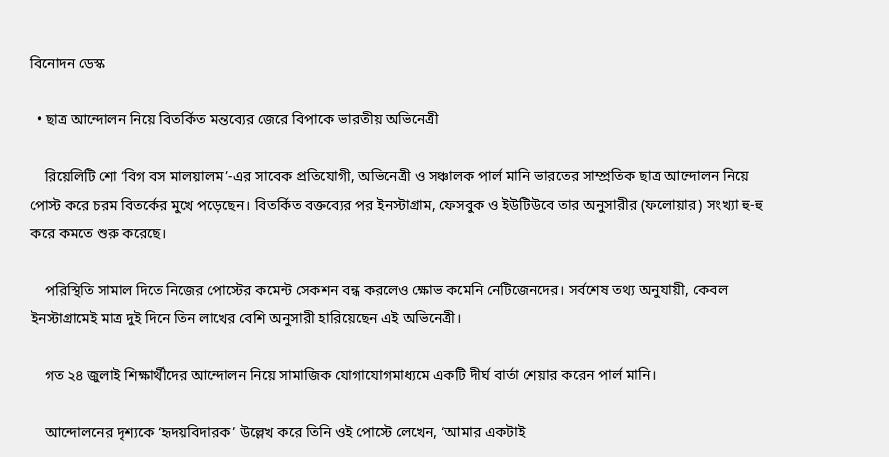বিনোদন ডেস্ক

  • ছাত্র আন্দোলন নিয়ে বিতর্কিত মন্তব্যের জেরে বিপাকে ভারতীয় অভিনেত্রী

    রিয়েলিটি শো ‘বিগ বস মালয়ালম’-এর সাবেক প্রতিযোগী, অভিনেত্রী ও সঞ্চালক পার্ল মানি ভারতের সাম্প্রতিক ছাত্র আন্দোলন নিয়ে পোস্ট করে চরম বিতর্কের মুখে পড়েছেন। বিতর্কিত বক্তব্যের পর ইনস্টাগ্রাম, ফেসবুক ও ইউটিউবে তার অনুসারীর (ফলোয়ার) সংখ্যা হু-হু করে কমতে শুরু করেছে।

    পরিস্থিতি সামাল দিতে নিজের পোস্টের কমেন্ট সেকশন বন্ধ করলেও ক্ষোভ কমেনি নেটিজেনদের। সর্বশেষ তথ্য অনুযায়ী, কেবল ইনস্টাগ্রামেই মাত্র দুই দিনে তিন লাখের বেশি অনুসারী হারিয়েছেন এই অভিনেত্রী।

    গত ২৪ জুলাই শিক্ষার্থীদের আন্দোলন নিয়ে সামাজিক যোগাযোগমাধ্যমে একটি দীর্ঘ বার্তা শেয়ার করেন পার্ল মানি।

    আন্দোলনের দৃশ্যকে ‘হৃদয়বিদারক’ উল্লেখ করে তিনি ওই পোস্টে লেখেন, ‘আমার একটাই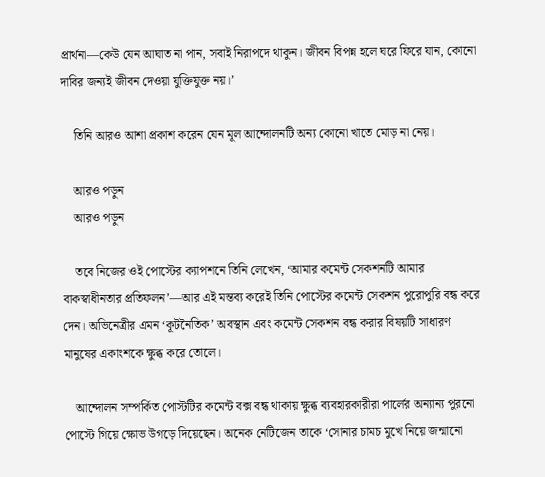প্রার্থনা—কেউ যেন আঘাত না পান, সবাই নিরাপদে থাকুন। জীবন বিপন্ন হলে ঘরে ফিরে যান, কোনো দাবির জন্যই জীবন দেওয়া যুক্তিযুক্ত নয়।’

    তিনি আরও আশা প্রকাশ করেন যেন মূল আন্দোলনটি অন্য কোনো খাতে মোড় না নেয়।

    আরও পড়ুন
    আরও পড়ুন

    তবে নিজের ওই পোস্টের ক্যাপশনে তিনি লেখেন, ‘আমার কমেন্ট সেকশনটি আমার বাকস্বাধীনতার প্রতিফলন’—আর এই মন্তব্য করেই তিনি পোস্টের কমেন্ট সেকশন পুরোপুরি বন্ধ করে দেন। অভিনেত্রীর এমন ‘কূটনৈতিক’ অবস্থান এবং কমেন্ট সেকশন বন্ধ করার বিষয়টি সাধারণ মানুষের একাংশকে ক্ষুব্ধ করে তোলে।

    আন্দোলন সম্পর্কিত পোস্টটির কমেন্ট বক্স বন্ধ থাকায় ক্ষুব্ধ ব্যবহারকারীরা পার্লের অন্যান্য পুরনো পোস্টে গিয়ে ক্ষোভ উগড়ে দিয়েছেন। অনেক নেটিজেন তাকে ‘সোনার চামচ মুখে নিয়ে জন্মানো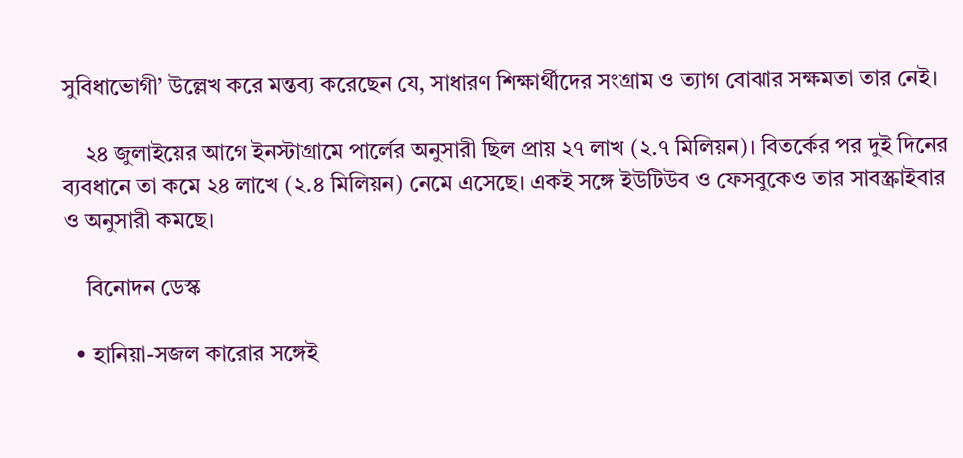সুবিধাভোগী’ উল্লেখ করে মন্তব্য করেছেন যে, সাধারণ শিক্ষার্থীদের সংগ্রাম ও ত্যাগ বোঝার সক্ষমতা তার নেই।

    ২৪ জুলাইয়ের আগে ইনস্টাগ্রামে পার্লের অনুসারী ছিল প্রায় ২৭ লাখ (২.৭ মিলিয়ন)। বিতর্কের পর দুই দিনের ব্যবধানে তা কমে ২৪ লাখে (২.৪ মিলিয়ন) নেমে এসেছে। একই সঙ্গে ইউটিউব ও ফেসবুকেও তার সাবস্ক্রাইবার ও অনুসারী কমছে।

    বিনোদন ডেস্ক

  • হানিয়া-সজল কারোর সঙ্গেই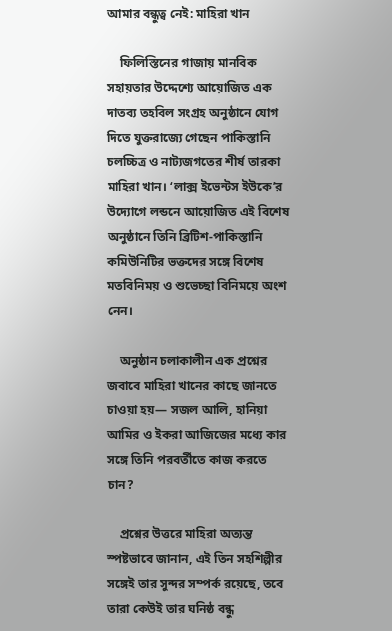আমার বন্ধুত্ব নেই: মাহিরা খান

    ফিলিস্তিনের গাজায় মানবিক সহায়তার উদ্দেশ্যে আয়োজিত এক দাতব্য তহবিল সংগ্রহ অনুষ্ঠানে যোগ দিতে যুক্তরাজ্যে গেছেন পাকিস্তানি চলচ্চিত্র ও নাট্যজগতের শীর্ষ তারকা মাহিরা খান। ‘লাক্স ইভেন্টস ইউকে’র উদ্যোগে লন্ডনে আয়োজিত এই বিশেষ অনুষ্ঠানে তিনি ব্রিটিশ-পাকিস্তানি কমিউনিটির ভক্তদের সঙ্গে বিশেষ মতবিনিময় ও শুভেচ্ছা বিনিময়ে অংশ নেন।

    অনুষ্ঠান চলাকালীন এক প্রশ্নের জবাবে মাহিরা খানের কাছে জানতে চাওয়া হয়— সজল আলি, হানিয়া আমির ও ইকরা আজিজের মধ্যে কার সঙ্গে তিনি পরবর্তীতে কাজ করতে চান?

    প্রশ্নের উত্তরে মাহিরা অত্যন্ত স্পষ্টভাবে জানান, এই তিন সহশিল্পীর সঙ্গেই তার সুন্দর সম্পর্ক রয়েছে, তবে তারা কেউই তার ঘনিষ্ঠ বন্ধু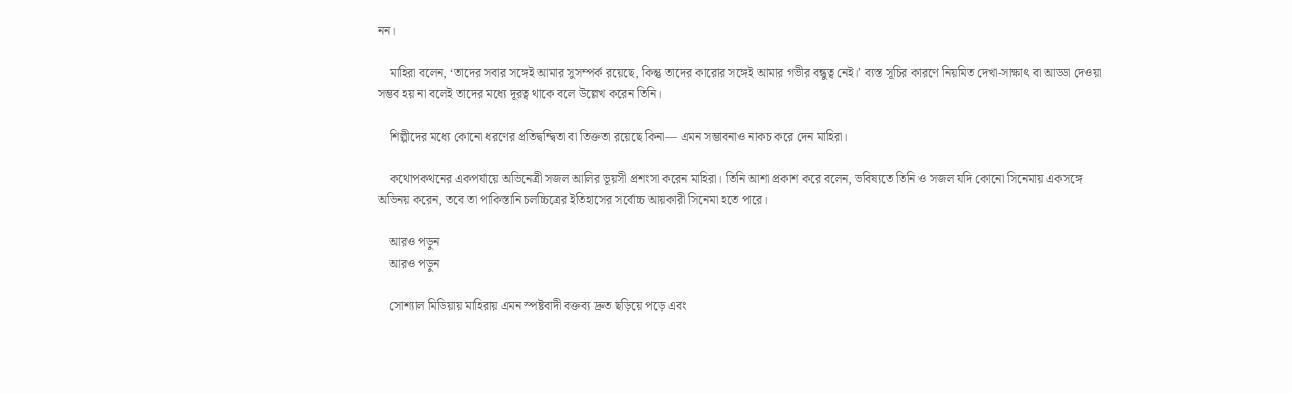নন।

    মাহিরা বলেন, ‘তাদের সবার সঙ্গেই আমার সুসম্পর্ক রয়েছে, কিন্তু তাদের কারোর সঙ্গেই আমার গভীর বন্ধুত্ব নেই।’ ব্যস্ত সূচির কারণে নিয়মিত দেখা-সাক্ষাৎ বা আড্ডা দেওয়া সম্ভব হয় না বলেই তাদের মধ্যে দূরত্ব থাকে বলে উল্লেখ করেন তিনি।

    শিল্পীদের মধ্যে কোনো ধরণের প্রতিদ্বন্দ্বিতা বা তিক্ততা রয়েছে কিনা— এমন সম্ভাবনাও নাকচ করে দেন মাহিরা।

    কথোপকথনের একপর্যায়ে অভিনেত্রী সজল আলির ভূয়সী প্রশংসা করেন মাহিরা। তিনি আশা প্রকাশ করে বলেন, ভবিষ্যতে তিনি ও সজল যদি কোনো সিনেমায় একসঙ্গে অভিনয় করেন, তবে তা পাকিস্তানি চলচ্চিত্রের ইতিহাসের সর্বোচ্চ আয়কারী সিনেমা হতে পারে।

    আরও পড়ুন
    আরও পড়ুন

    সোশ্যাল মিডিয়ায় মাহিরায় এমন স্পষ্টবাদী বক্তব্য দ্রুত ছড়িয়ে পড়ে এবং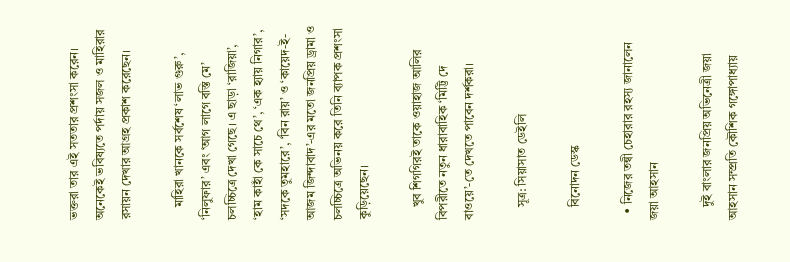ভক্তরা তার এই সততার প্রশংসা করেন। অনেকেই ভবিষ্যতে পর্দায় সজল ও মাহিরার রসায়ন দেখার আগ্রহ প্রকাশ করেছেন।

    মাহিরা খানকে সর্বশেষ ‘লাভ গুরু’, ‘নিলুফার’ এবং ‘আগ লাগে বস্তি মে’ চলচ্চিত্রে দেখা গেছে। এ ছাড়া ‘রাজিয়া’, ‘হাম কাহাঁ কে সাচে থে’, ‘এক হ্যায় নিগার’, ‘সদকে তুমহারে’, ‘বিন রায়’ ও ‘কায়েদ-ই-আজম জিন্দাবাদ’-এর মতো জনপ্রিয় ড্রামা ও চলচ্চিত্রে অভিনয় করে তিনি ব্যাপক প্রশংসা কুড়িয়েছেন।

    খুব শিগগিরই তাকে ওয়াহাজ আলির বিপরীতে নতুন ধারাবাহিক ‘মিট্টি দে বাওয়ে’-তে দেখতে পাবেন দর্শকরা।

    সূত্র: সিয়াসাত ডেইলি

    বিনোদন ডেস্ক

  • নিজের তন্বী চেহারার রহস্য জানালেন জয়া আহসান

    দুই বাংলার জনপ্রিয় অভিনেত্রী জয়া আহসান সম্প্রতি কৌশিক গঙ্গোপাধ্যায়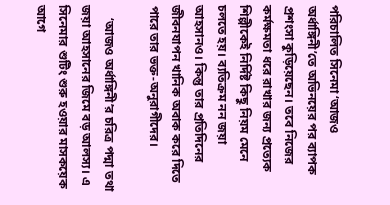পরিচালিত সিনেমা ‘আজও অর্ধাঙ্গিনী’তে অভিনয়ের পর ব্যাপক প্রশংসা কুড়িয়েছেন। তবে নিজের কর্মক্ষমতা ধরে রাখার জন্য প্রত্যেক শিল্পীকেই নির্দিষ্ট কিছু নিয়ম মেনে চলতে হয়। ব্যতিক্রম নন জয়া আহসানও। কিন্তু তার প্রতিদিনের জীবনযাপন খানিক অবাক করে দিতে পারে তার ভক্ত-অনুরাগীদের।

    ‘আজও অর্ধাঙ্গিনী’র চরিত্র পদ্মা তথা জয়া আহসানের জিমে বড় আলস্য। এ সিনেমার শুটিং শুরু হওয়ার মাসকয়েক আগে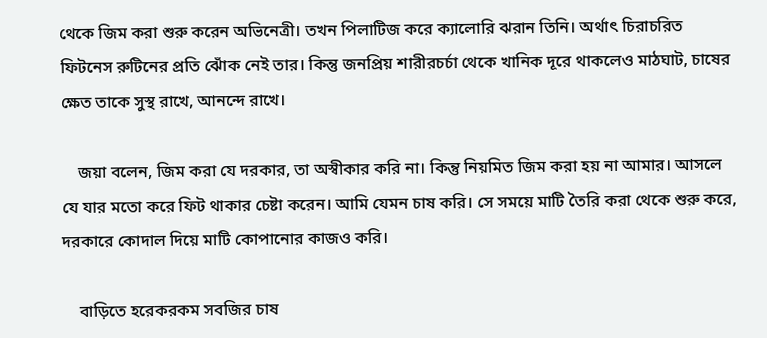থেকে জিম করা শুরু করেন অভিনেত্রী। তখন পিলাটিজ করে ক্যালোরি ঝরান তিনি। অর্থাৎ চিরাচরিত ফিটনেস রুটিনের প্রতি ঝোঁক নেই তার। কিন্তু জনপ্রিয় শারীরচর্চা থেকে খানিক দূরে থাকলেও মাঠঘাট, চাষের ক্ষেত তাকে সুস্থ রাখে, আনন্দে রাখে।

    জয়া বলেন, জিম করা যে দরকার, তা অস্বীকার করি না। কিন্তু নিয়মিত জিম করা হয় না আমার। আসলে যে যার মতো করে ফিট থাকার চেষ্টা করেন। আমি যেমন চাষ করি। সে সময়ে মাটি তৈরি করা থেকে শুরু করে, দরকারে কোদাল দিয়ে মাটি কোপানোর কাজও করি।

    বাড়িতে হরেকরকম সবজির চাষ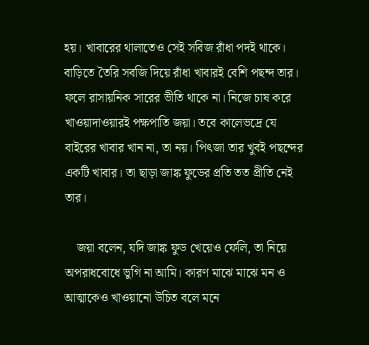হয়। খাবারের থালাতেও সেই সবিজ রাঁধা পদই থাকে। বাড়িতে তৈরি সবজি দিয়ে রাঁধা খাবারই বেশি পছন্দ তার। ফলে রাসায়নিক সারের ভীতি থাকে না। নিজে চাষ করে খাওয়াদাওয়ারই পক্ষপাতি জয়া। তবে কালেভদ্রে যে বাইরের খাবার খান না, তা নয়। পিৎজা তার খুবই পছন্দের একটি খাবার। তা ছাড়া জাঙ্ক ফুডের প্রতি তত প্রীতি নেই তার।

    জয়া বলেন, যদি জাঙ্ক ফুড খেয়েও ফেলি, তা নিয়ে অপরাধবোধে ভুগি না আমি। কারণ মাঝে মাঝে মন ও আত্মাকেও খাওয়ানো উচিত বলে মনে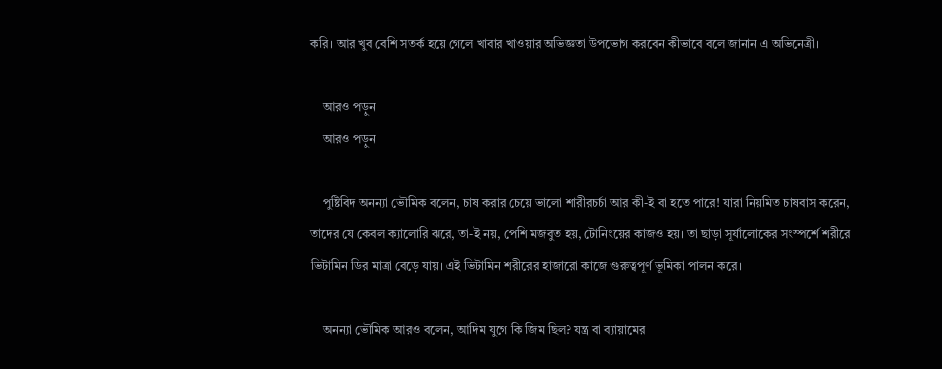করি। আর খুব বেশি সতর্ক হয়ে গেলে খাবার খাওয়ার অভিজ্ঞতা উপভোগ করবেন কীভাবে বলে জানান এ অভিনেত্রী।

    আরও পড়ুন
    আরও পড়ুন

    পুষ্টিবিদ অনন্যা ভৌমিক বলেন, চাষ করার চেয়ে ভালো শারীরচর্চা আর কী-ই বা হতে পারে! যারা নিয়মিত চাষবাস করেন, তাদের যে কেবল ক্যালোরি ঝরে, তা-ই নয়, পেশি মজবুত হয়, টোনিংয়ের কাজও হয়। তা ছাড়া সূর্যালোকের সংস্পর্শে শরীরে ভিটামিন ডির মাত্রা বেড়ে যায়। এই ভিটামিন শরীরের হাজারো কাজে গুরুত্বপূর্ণ ভূমিকা পালন করে।

    অনন্যা ভৌমিক আরও বলেন, আদিম যুগে কি জিম ছিল? যন্ত্র বা ব্যায়ামের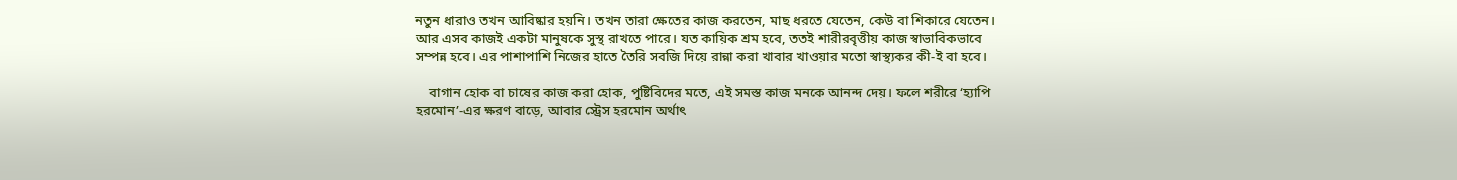নতুন ধারাও তখন আবিষ্কার হয়নি। তখন তারা ক্ষেতের কাজ করতেন, মাছ ধরতে যেতেন, কেউ বা শিকারে যেতেন। আর এসব কাজই একটা মানুষকে সুস্থ রাখতে পারে। যত কায়িক শ্রম হবে, ততই শারীরবৃত্তীয় কাজ স্বাভাবিকভাবে সম্পন্ন হবে। এর পাশাপাশি নিজের হাতে তৈরি সবজি দিয়ে রান্না করা খাবার খাওয়ার মতো স্বাস্থ্যকর কী-ই বা হবে।

    বাগান হোক বা চাষের কাজ করা হোক, পুষ্টিবিদের মতে, এই সমস্ত কাজ মনকে আনন্দ দেয়। ফলে শরীরে ‘হ্যাপি হরমোন’-এর ক্ষরণ বাড়ে, আবার স্ট্রেস হরমোন অর্থাৎ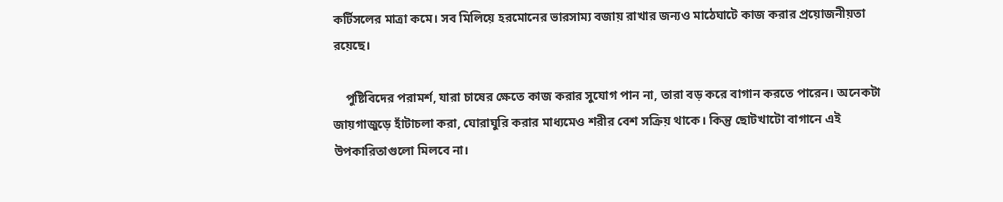কর্টিসলের মাত্রা কমে। সব মিলিয়ে হরমোনের ভারসাম্য বজায় রাখার জন্যও মাঠেঘাটে কাজ করার প্রয়োজনীয়তা রয়েছে।

    পুষ্টিবিদের পরামর্শ, যারা চাষের ক্ষেতে কাজ করার সুযোগ পান না, তারা বড় করে বাগান করতে পারেন। অনেকটা জায়গাজুড়ে হাঁটাচলা করা, ঘোরাঘুরি করার মাধ্যমেও শরীর বেশ সক্রিয় থাকে। কিন্তু ছোটখাটো বাগানে এই উপকারিতাগুলো মিলবে না।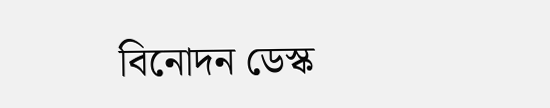বিনোদন ডেস্ক